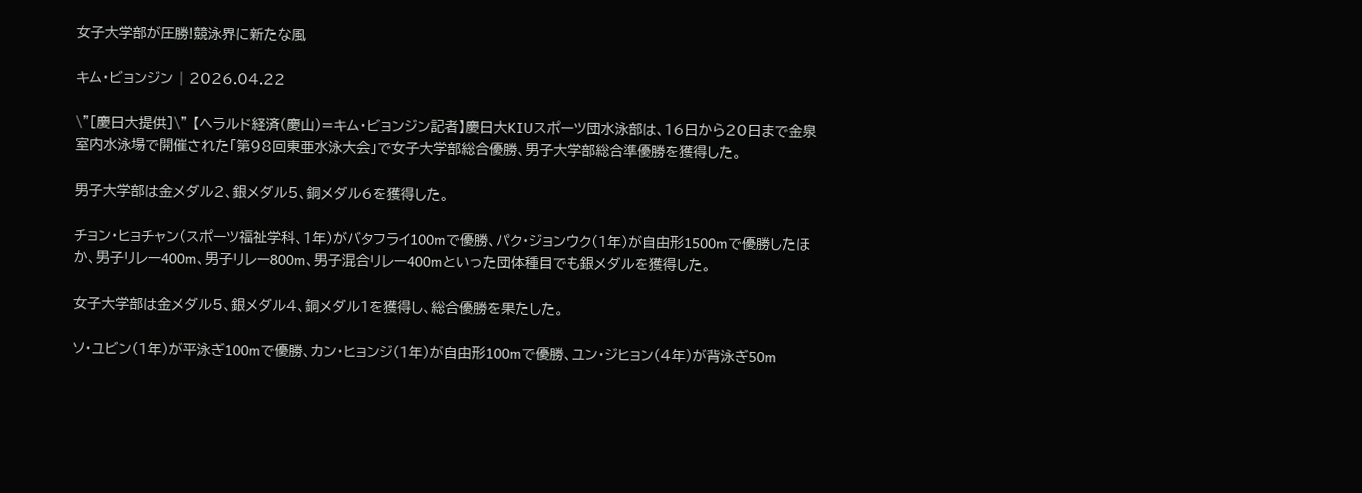女子大学部が圧勝!競泳界に新たな風

キム・ビョンジン | 2026.04.22

\"[慶日大提供]\" 【ヘラルド経済(慶山)=キム・ビョンジン記者】慶日大KIUスポーツ団水泳部は、16日から20日まで金泉室内水泳場で開催された「第98回東亜水泳大会」で女子大学部総合優勝、男子大学部総合準優勝を獲得した。

男子大学部は金メダル2、銀メダル5、銅メダル6を獲得した。

チョン・ヒョチャン(スポーツ福祉学科、1年)がバタフライ100mで優勝、パク・ジョンウク(1年)が自由形1500mで優勝したほか、男子リレー400m、男子リレー800m、男子混合リレー400mといった団体種目でも銀メダルを獲得した。

女子大学部は金メダル5、銀メダル4、銅メダル1を獲得し、総合優勝を果たした。

ソ・ユビン(1年)が平泳ぎ100mで優勝、カン・ヒョンジ(1年)が自由形100mで優勝、ユン・ジヒョン(4年)が背泳ぎ50m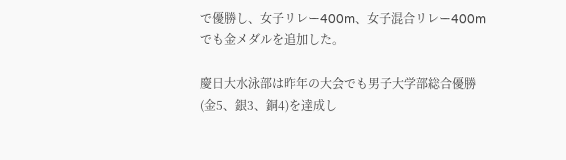で優勝し、女子リレー400m、女子混合リレー400mでも金メダルを追加した。

慶日大水泳部は昨年の大会でも男子大学部総合優勝(金5、銀3、銅4)を達成し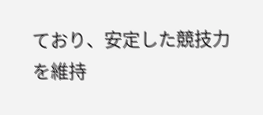ており、安定した競技力を維持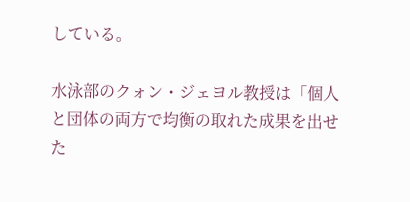している。

水泳部のクォン・ジェヨル教授は「個人と団体の両方で均衡の取れた成果を出せた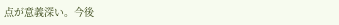点が意義深い。今後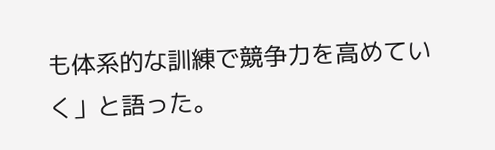も体系的な訓練で競争力を高めていく」と語った。